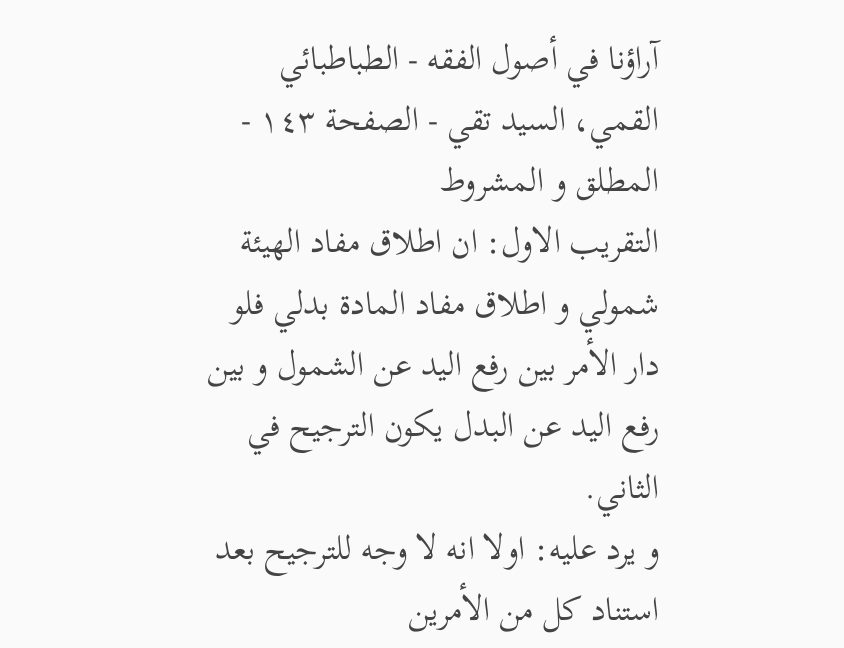آراؤنا في أصول الفقه - الطباطبائي القمي، السيد تقي - الصفحة ١٤٣ - المطلق و المشروط
التقريب الاول: ان اطلاق مفاد الهيئة شمولي و اطلاق مفاد المادة بدلي فلو دار الأمر بين رفع اليد عن الشمول و بين رفع اليد عن البدل يكون الترجيح في الثاني.
و يرد عليه: اولا انه لا وجه للترجيح بعد استناد كل من الأمرين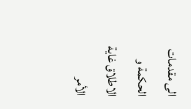الى مقدمات الحكمة و الاطلاق غاية الأمر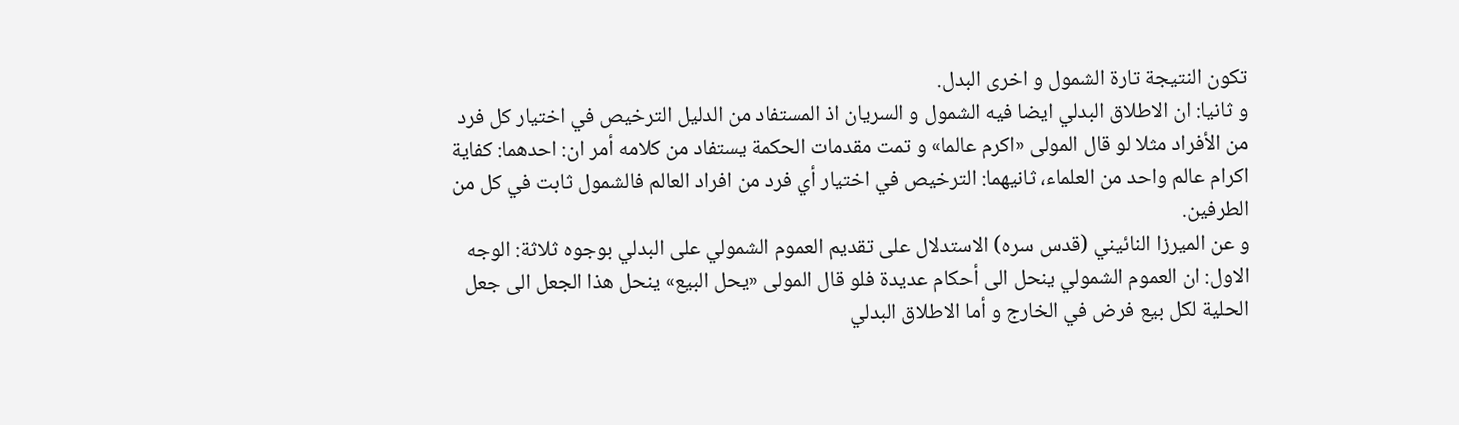تكون النتيجة تارة الشمول و اخرى البدل.
و ثانيا: ان الاطلاق البدلي ايضا فيه الشمول و السريان اذ المستفاد من الدليل الترخيص في اختيار كل فرد من الأفراد مثلا لو قال المولى «اكرم عالما» و تمت مقدمات الحكمة يستفاد من كلامه أمر ان: احدهما: كفاية اكرام عالم واحد من العلماء، ثانيهما: الترخيص في اختيار أي فرد من افراد العالم فالشمول ثابت في كل من الطرفين.
و عن الميرزا النائيني (قدس سره) الاستدلال على تقديم العموم الشمولي على البدلي بوجوه ثلاثة: الوجه الاول: ان العموم الشمولي ينحل الى أحكام عديدة فلو قال المولى «يحل البيع» ينحل هذا الجعل الى جعل الحلية لكل بيع فرض في الخارج و أما الاطلاق البدلي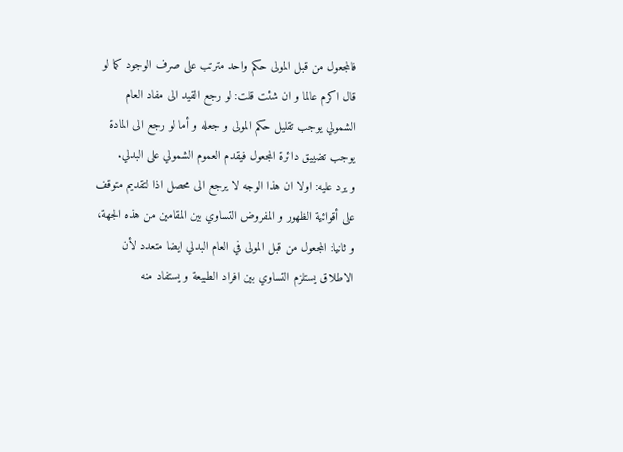فالمجعول من قبل المولى حكم واحد مترتب على صرف الوجود كما لو قال اكرم عالما و ان شئت قلت: لو رجع القيد الى مفاد العام الشمولي يوجب تقليل حكم المولى و جعله و أما لو رجع الى المادة يوجب تضييق دائرة المجعول فيقدم العموم الشمولي على البدلي.
و يرد عليه: اولا ان هذا الوجه لا يرجع الى محصل اذا لتقديم متوقف على أقوائية الظهور و المفروض التساوي بين المقامين من هذه الجهة، و ثانيا: المجعول من قبل المولى في العام البدلي ايضا متعدد لأن الاطلاق يستلزم التساوي بين افراد الطبيعة و يستفاد منه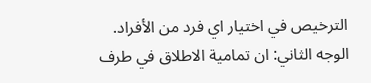الترخيص في اختيار اي فرد من الأفراد.
الوجه الثاني: ان تمامية الاطلاق في طرف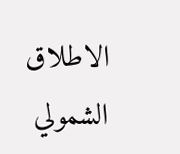الاطلاق الشمولي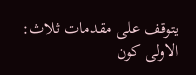يتوقف على مقدمات ثلاث: الاولى كون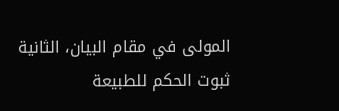المولى في مقام البيان، الثانية ثبوت الحكم للطبيعة